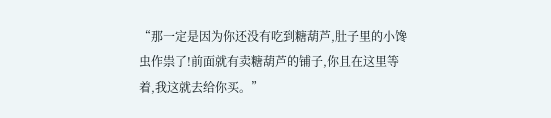“那一定是因为你还没有吃到糖葫芦,肚子里的小馋虫作祟了!前面就有卖糖葫芦的铺子,你且在这里等着,我这就去给你买。”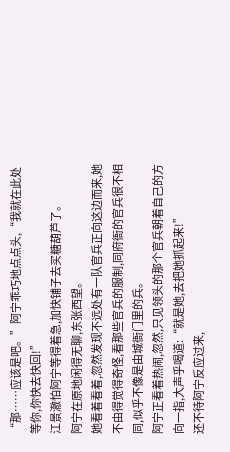“那……应该是吧。”阿宁乖巧地点点头,“我就在此处等你,你快去快回!”
江景澈怕阿宁等得着急,加快铺子去买糖葫芦了。
阿宁在原地闲得无聊,东张西望。
她看着看着,忽然发现不远处有一队官兵正向这边而来,她不由得觉得奇怪,看那些官兵的服制,同府衙的官兵很不相同,似乎不像是由城衙门里的兵。
阿宁正看着热闹,忽然,只见领头的那个官兵朝着自己的方向一指,大声乎喝道:“就是她,去把她抓起来!”
还不待阿宁反应过来,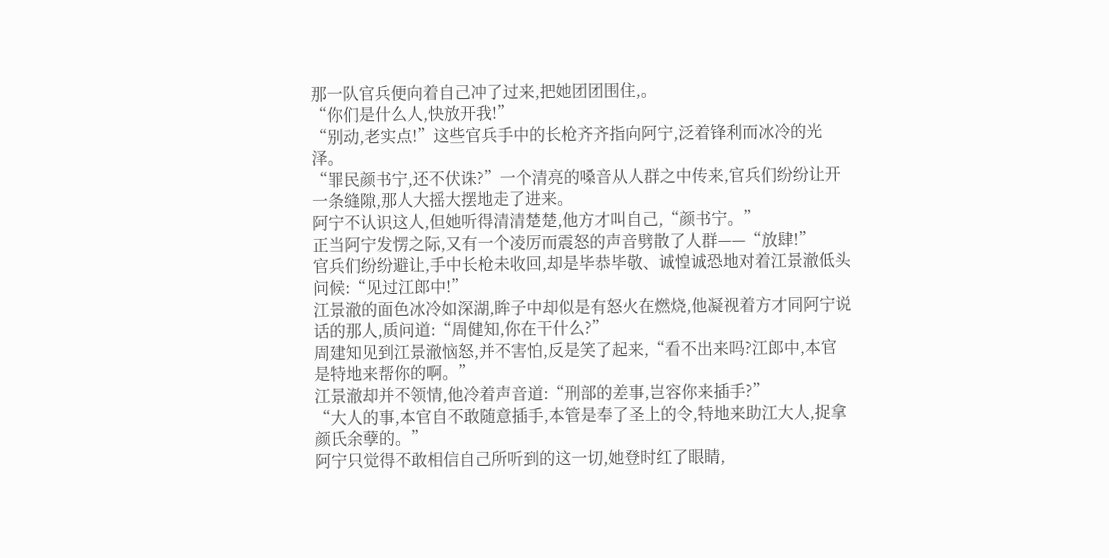那一队官兵便向着自己冲了过来,把她团团围住,。
“你们是什么人,快放开我!”
“别动,老实点!”这些官兵手中的长枪齐齐指向阿宁,泛着锋利而冰冷的光泽。
“罪民颜书宁,还不伏诛?”一个清亮的嗓音从人群之中传来,官兵们纷纷让开一条缝隙,那人大摇大摆地走了进来。
阿宁不认识这人,但她听得清清楚楚,他方才叫自己,“颜书宁。”
正当阿宁发愣之际,又有一个凌厉而震怒的声音劈散了人群——“放肆!”
官兵们纷纷避让,手中长枪未收回,却是毕恭毕敬、诚惶诚恐地对着江景澈低头问候:“见过江郎中!”
江景澈的面色冰冷如深湖,眸子中却似是有怒火在燃烧,他凝视着方才同阿宁说话的那人,质问道:“周健知,你在干什么?”
周建知见到江景澈恼怒,并不害怕,反是笑了起来,“看不出来吗?江郎中,本官是特地来帮你的啊。”
江景澈却并不领情,他冷着声音道:“刑部的差事,岂容你来插手?”
“大人的事,本官自不敢随意插手,本管是奉了圣上的令,特地来助江大人,捉拿颜氏余孽的。”
阿宁只觉得不敢相信自己所听到的这一切,她登时红了眼睛,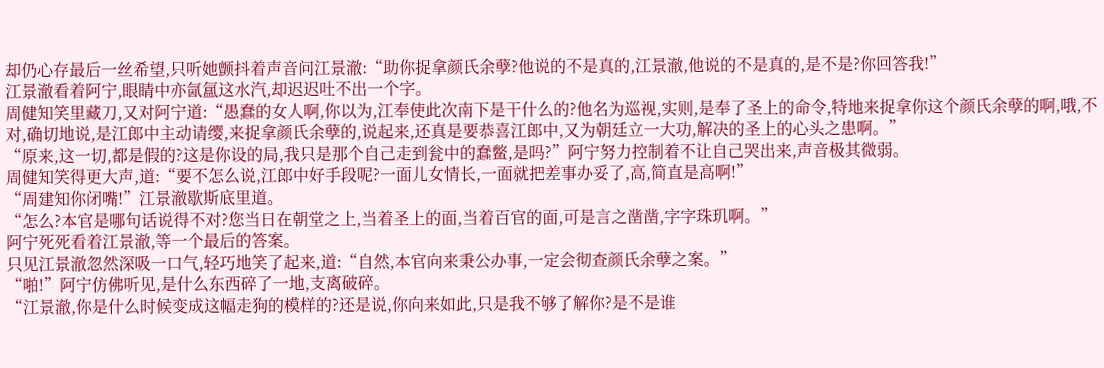却仍心存最后一丝希望,只听她颤抖着声音问江景澈:“助你捉拿颜氏余孽?他说的不是真的,江景澈,他说的不是真的,是不是?你回答我!”
江景澈看着阿宁,眼睛中亦氤氲这水汽,却迟迟吐不出一个字。
周健知笑里藏刀,又对阿宁道:“愚蠢的女人啊,你以为,江奉使此次南下是干什么的?他名为巡视,实则,是奉了圣上的命令,特地来捉拿你这个颜氏余孽的啊,哦,不对,确切地说,是江郎中主动请缨,来捉拿颜氏余孽的,说起来,还真是要恭喜江郎中,又为朝廷立一大功,解决的圣上的心头之患啊。”
“原来,这一切,都是假的?这是你设的局,我只是那个自己走到瓮中的蠢鳖,是吗?”阿宁努力控制着不让自己哭出来,声音极其微弱。
周健知笑得更大声,道:“要不怎么说,江郎中好手段呢?一面儿女情长,一面就把差事办妥了,高,简直是高啊!”
“周建知你闭嘴!”江景澈歇斯底里道。
“怎么?本官是哪句话说得不对?您当日在朝堂之上,当着圣上的面,当着百官的面,可是言之凿凿,字字珠玑啊。”
阿宁死死看着江景澈,等一个最后的答案。
只见江景澈忽然深吸一口气,轻巧地笑了起来,道:“自然,本官向来秉公办事,一定会彻查颜氏余孽之案。”
“啪!”阿宁仿佛听见,是什么东西碎了一地,支离破碎。
“江景澈,你是什么时候变成这幅走狗的模样的?还是说,你向来如此,只是我不够了解你?是不是谁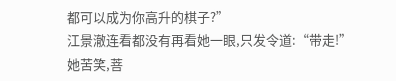都可以成为你高升的棋子?”
江景澈连看都没有再看她一眼,只发令道:“带走!”
她苦笑,菩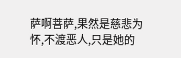萨啊菩萨,果然是慈悲为怀,不渡恶人,只是她的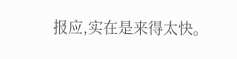报应,实在是来得太快。